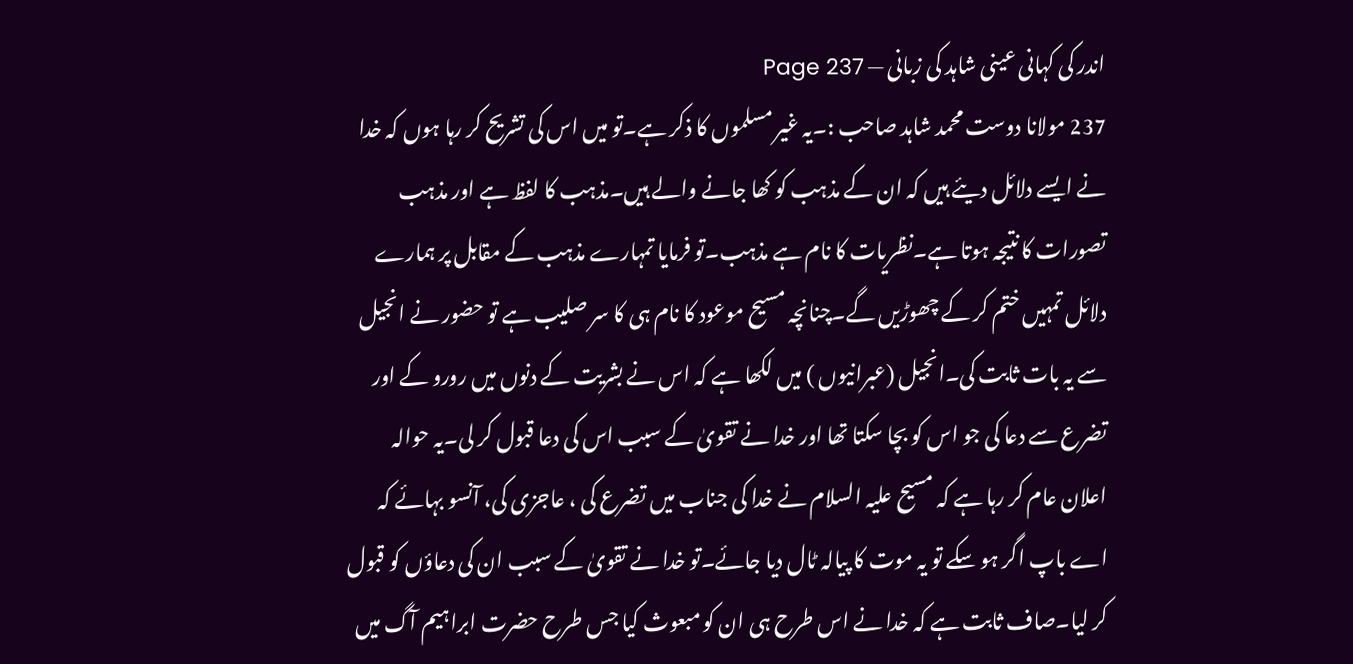اندر کی کہانی عینی شاہد کی زبانی — Page 237
237 مولانا دوست محمد شاہد صاحب :۔یہ غیر مسلموں کا ذکر ہے۔تو میں اس کی تشریح کر رہا ہوں کہ خدا نے ایسے دلائل دیئے ہیں کہ ان کے مذہب کو کھا جانے والے ہیں۔مذہب کا لفظ ہے اور مذہب تصورات کا نتیجہ ہوتا ہے۔نظریات کا نام ہے مذہب۔تو فرمایا تمہارے مذہب کے مقابل پر ہمارے دلائل تمہیں ختم کر کے چھوڑیں گے۔چنانچہ مسیح موعود کا نام ہی کا سر صلیب ہے تو حضور نے انجیل سے یہ بات ثابت کی۔انجیل (عبرانیوں ) میں لکھا ہے کہ اس نے بشریت کے دنوں میں رورو کے اور تضرع سے دعا کی جو اس کو بچا سکتا تھا اور خدا نے تقویٰ کے سبب اس کی دعا قبول کر لی۔یہ حوالہ اعلان عام کر رہا ہے کہ مسیح علیہ السلام نے خدا کی جناب میں تضرع کی ، عاجزی کی، آنسو بہائے کہ اے باپ اگر ہو سکے تو یہ موت کا پیالہ ٹال دیا جائے۔تو خدا نے تقویٰ کے سبب ان کی دعاؤں کو قبول کر لیا۔صاف ثابت ہے کہ خدا نے اس طرح ہی ان کو مبعوث کیا جس طرح حضرت ابراہیم آگ میں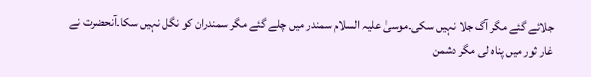جلائے گئے مگر آگ جلا نہیں سکی۔موسیٰ علیہ السلام سمندر میں چلے گئے مگر سمندران کو نگل نہیں سکا۔آنحضرت نے غار ثور میں پناہ لی مگر دشمن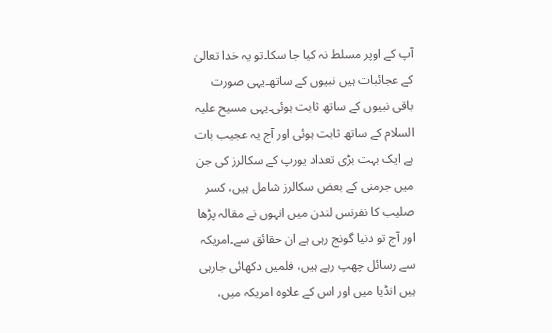آپ کے اوپر مسلط نہ کیا جا سکا۔تو یہ خدا تعالیٰ کے عجائبات ہیں نبیوں کے ساتھ۔یہی صورت باقی نبیوں کے ساتھ ثابت ہوئی۔یہی مسیح علیہ السلام کے ساتھ ثابت ہوئی اور آج یہ عجیب بات ہے ایک بہت بڑی تعداد یورپ کے سکالرز کی جن میں جرمنی کے بعض سکالرز شامل ہیں، کسر صلیب کا نفرنس لندن میں انہوں نے مقالہ پڑھا اور آج تو دنیا گونج رہی ہے ان حقائق سے۔امریکہ سے رسائل چھپ رہے ہیں، فلمیں دکھائی جارہی ہیں انڈیا میں اور اس کے علاوہ امریکہ میں،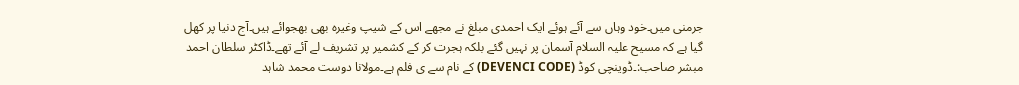جرمنی میں۔خود وہاں سے آئے ہوئے ایک احمدی مبلغ نے مجھے اس کے شیپ وغیرہ بھی بھجوائے ہیں۔آج دنیا پر کھل گیا ہے کہ مسیح علیہ السلام آسمان پر نہیں گئے بلکہ ہجرت کر کے کشمیر پر تشریف لے آئے تھے۔ڈاکٹر سلطان احمد مبشر صاحب:۔ڈوینچی کوڈ (DEVENCI CODE) کے نام سے ی فلم ہے۔مولانا دوست محمد شاہد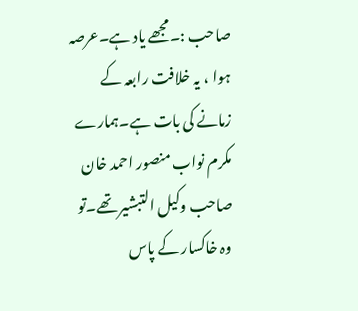صاحب :۔مجھے یاد ہے۔عرصہ ہوا ، یہ خلافت رابعہ کے زمانے کی بات ہے۔ہمارے مکرم نواب منصور احمد خان صاحب وکیل التبشیر تھے۔تو وہ خاکسار کے پاس